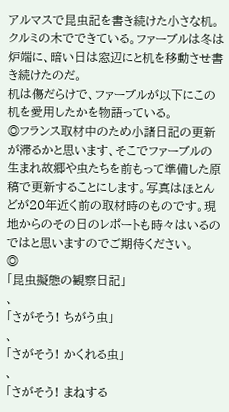アルマスで昆虫記を書き続けた小さな机。クルミの木でできている。ファーブルは冬は炉端に、暗い日は窓辺にと机を移動させ書き続けたのだ。
机は傷だらけで、ファーブルが以下にこの机を愛用したかを物語っている。
◎フランス取材中のため小諸日記の更新が滞るかと思います、そこでファーブルの生まれ故郷や虫たちを前もって準備した原稿で更新することにします。写真はほとんどが20年近く前の取材時のものです。現地からのその日のレポートも時々はいるのではと思いますのでご期待ください。
◎
「昆虫擬態の観察日記」
、
「さがそう! ちがう虫」
、
「さがそう! かくれる虫」
、
「さがそう! まねする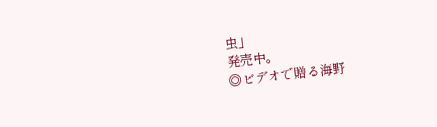虫」
発売中。
◎ビデオで贈る海野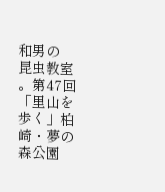和男の
昆虫教室
。第47回「里山を歩く」柏崎・夢の森公園